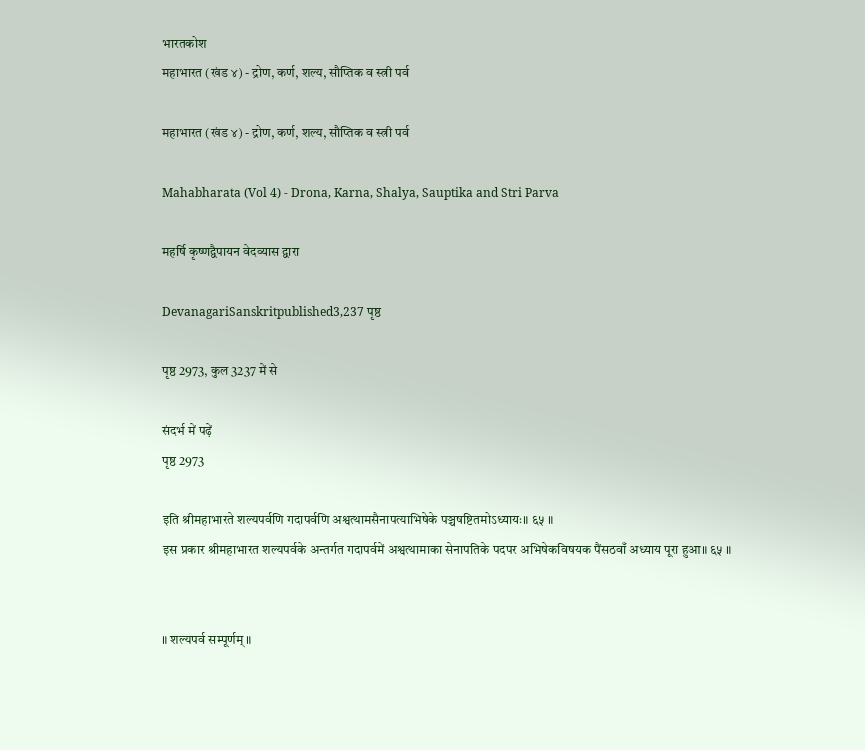भारतकोश
महाभारत (खंड ४) - द्रोण, कर्ण, शल्य, सौप्तिक व स्त्री पर्व

महाभारत (खंड ४) - द्रोण, कर्ण, शल्य, सौप्तिक व स्त्री पर्व

Mahabharata (Vol 4) - Drona, Karna, Shalya, Sauptika and Stri Parva

महर्षि कृष्णद्वैपायन वेदव्यास द्वारा

DevanagariSanskritpublished3,237 पृष्ठ

पृष्ठ 2973, कुल 3237 में से

संदर्भ में पढ़ें
पृष्ठ 2973

इति श्रीमहाभारते शल्यपर्वणि गदापर्वणि अश्वत्थामसैनापत्याभिषेके पञ्चषष्टितमोऽध्यायः॥ ६५ ॥
इस प्रकार श्रीमहाभारत शल्यपर्वके अन्तर्गत गदापर्वमें अश्वत्थामाका सेनापतिके पदपर अभिषेकविषयक पैंसठवाँ अध्याय पूरा हुआ॥ ६५ ॥


॥ शल्यपर्व सम्पूर्णम् ॥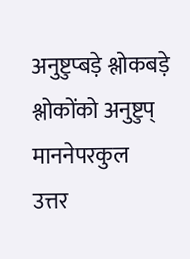अनुष्टुप्बड़े श्लोकबड़े श्लोकोंको अनुष्टुप् माननेपरकुल
उत्तर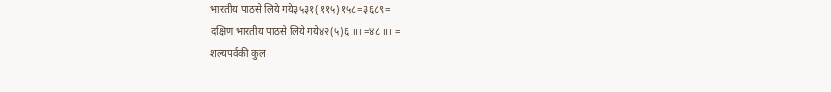भारतीय पाठसे लिये गये३५३१(११५)१५८=३६८९=
दक्षिण भारतीय पाठसे लिये गये४२(५)६ ॥। =४८ ॥। =
शल्यपर्वकी कुल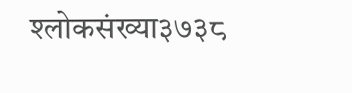श्लोकसंख्या३७३८